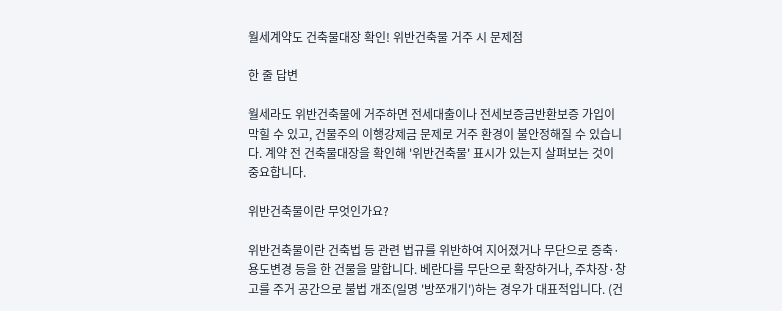월세계약도 건축물대장 확인! 위반건축물 거주 시 문제점

한 줄 답변

월세라도 위반건축물에 거주하면 전세대출이나 전세보증금반환보증 가입이 막힐 수 있고, 건물주의 이행강제금 문제로 거주 환경이 불안정해질 수 있습니다. 계약 전 건축물대장을 확인해 '위반건축물' 표시가 있는지 살펴보는 것이 중요합니다.

위반건축물이란 무엇인가요?

위반건축물이란 건축법 등 관련 법규를 위반하여 지어졌거나 무단으로 증축·용도변경 등을 한 건물을 말합니다. 베란다를 무단으로 확장하거나, 주차장·창고를 주거 공간으로 불법 개조(일명 '방쪼개기')하는 경우가 대표적입니다. (건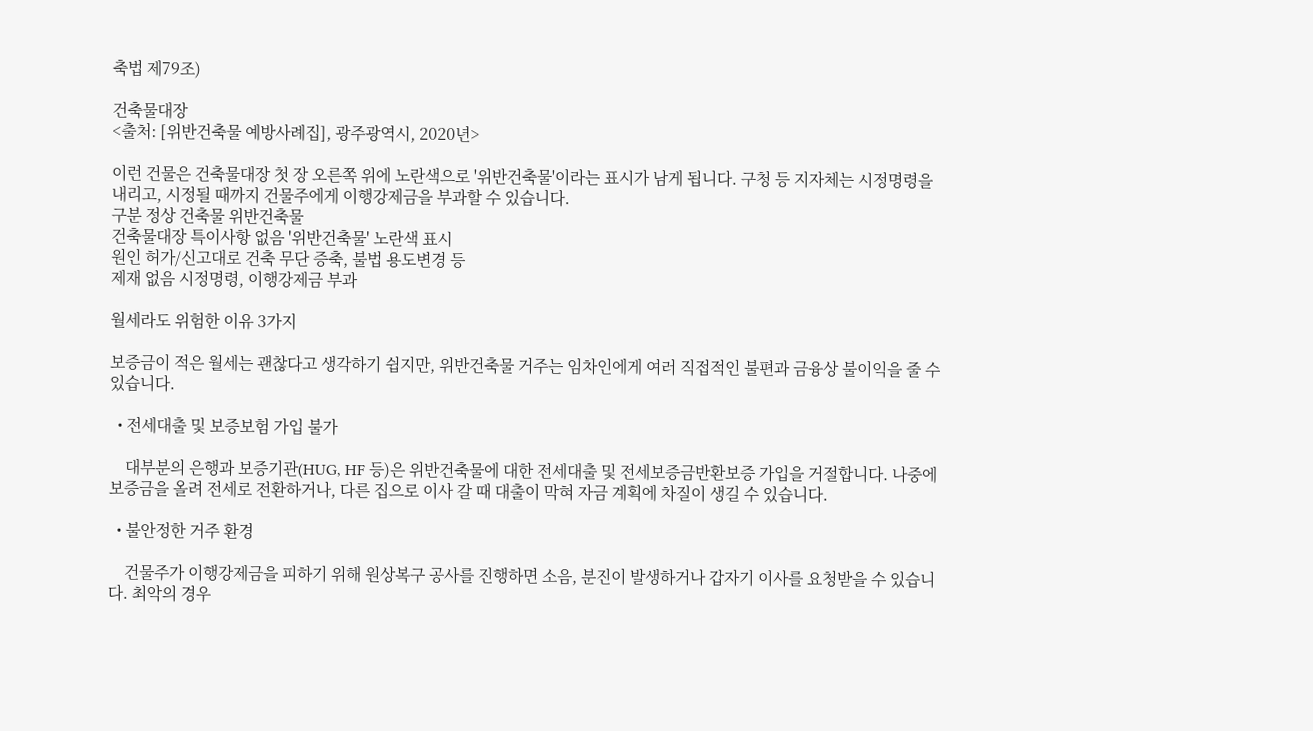축법 제79조)

건축물대장
<출처: [위반건축물 예방사례집], 광주광역시, 2020년>

이런 건물은 건축물대장 첫 장 오른쪽 위에 노란색으로 '위반건축물'이라는 표시가 남게 됩니다. 구청 등 지자체는 시정명령을 내리고, 시정될 때까지 건물주에게 이행강제금을 부과할 수 있습니다.
구분 정상 건축물 위반건축물
건축물대장 특이사항 없음 '위반건축물' 노란색 표시
원인 허가/신고대로 건축 무단 증축, 불법 용도변경 등
제재 없음 시정명령, 이행강제금 부과

월세라도 위험한 이유 3가지

보증금이 적은 월세는 괜찮다고 생각하기 쉽지만, 위반건축물 거주는 임차인에게 여러 직접적인 불편과 금융상 불이익을 줄 수 있습니다.

  • 전세대출 및 보증보험 가입 불가

    대부분의 은행과 보증기관(HUG, HF 등)은 위반건축물에 대한 전세대출 및 전세보증금반환보증 가입을 거절합니다. 나중에 보증금을 올려 전세로 전환하거나, 다른 집으로 이사 갈 때 대출이 막혀 자금 계획에 차질이 생길 수 있습니다.

  • 불안정한 거주 환경

    건물주가 이행강제금을 피하기 위해 원상복구 공사를 진행하면 소음, 분진이 발생하거나 갑자기 이사를 요청받을 수 있습니다. 최악의 경우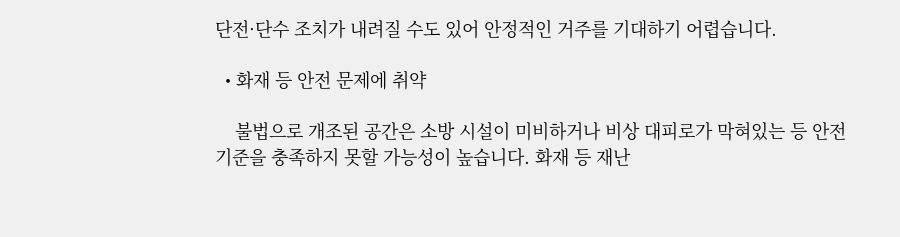단전·단수 조치가 내려질 수도 있어 안정적인 거주를 기대하기 어렵습니다.

  • 화재 등 안전 문제에 취약

    불법으로 개조된 공간은 소방 시설이 미비하거나 비상 대피로가 막혀있는 등 안전 기준을 충족하지 못할 가능성이 높습니다. 화재 등 재난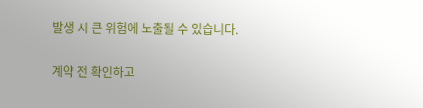발생 시 큰 위험에 노출될 수 있습니다.

계약 전 확인하고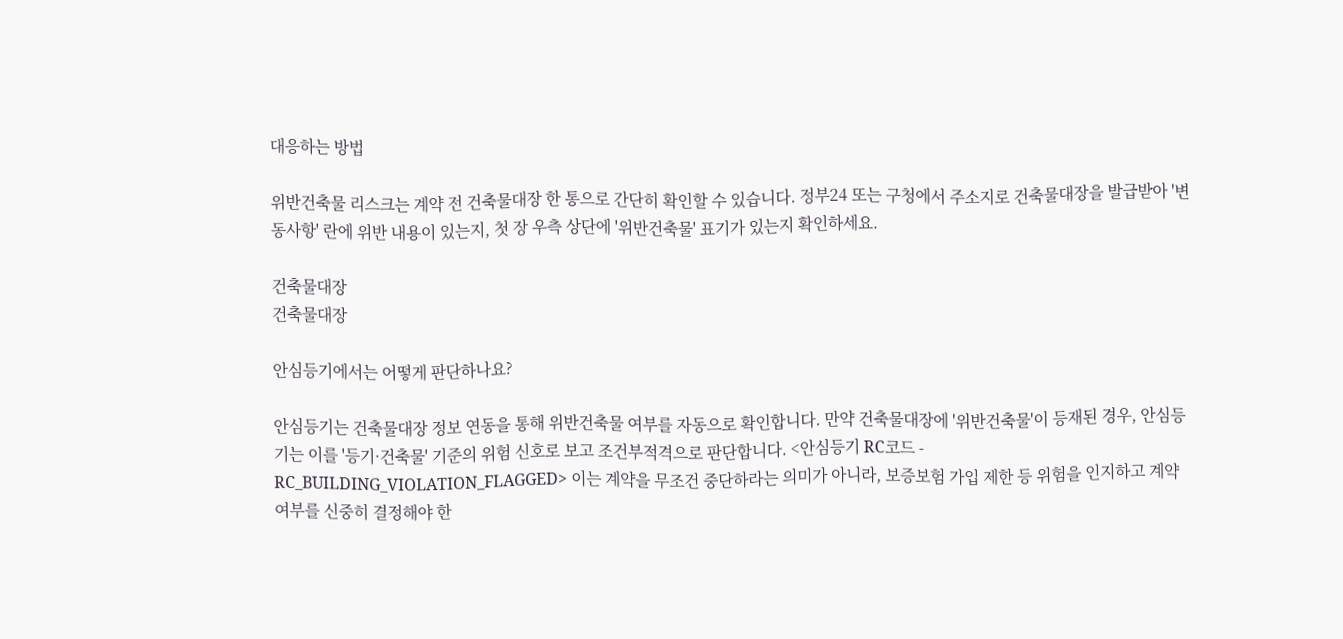대응하는 방법

위반건축물 리스크는 계약 전 건축물대장 한 통으로 간단히 확인할 수 있습니다. 정부24 또는 구청에서 주소지로 건축물대장을 발급받아 '변동사항' 란에 위반 내용이 있는지, 첫 장 우측 상단에 '위반건축물' 표기가 있는지 확인하세요.

건축물대장
건축물대장

안심등기에서는 어떻게 판단하나요?

안심등기는 건축물대장 정보 연동을 통해 위반건축물 여부를 자동으로 확인합니다. 만약 건축물대장에 '위반건축물'이 등재된 경우, 안심등기는 이를 '등기·건축물' 기준의 위험 신호로 보고 조건부적격으로 판단합니다. <안심등기 RC코드 - RC_BUILDING_VIOLATION_FLAGGED> 이는 계약을 무조건 중단하라는 의미가 아니라, 보증보험 가입 제한 등 위험을 인지하고 계약 여부를 신중히 결정해야 한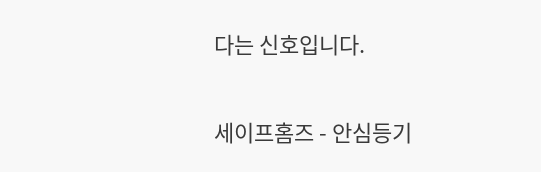다는 신호입니다.

세이프홈즈 - 안심등기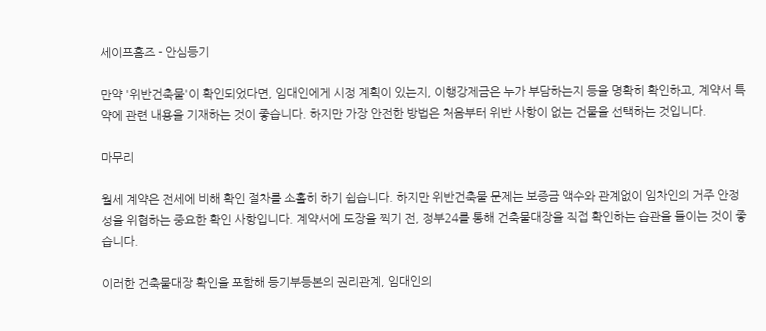세이프홈즈 - 안심등기

만약 '위반건축물'이 확인되었다면, 임대인에게 시정 계획이 있는지, 이행강제금은 누가 부담하는지 등을 명확히 확인하고, 계약서 특약에 관련 내용을 기재하는 것이 좋습니다. 하지만 가장 안전한 방법은 처음부터 위반 사항이 없는 건물을 선택하는 것입니다.

마무리

월세 계약은 전세에 비해 확인 절차를 소홀히 하기 쉽습니다. 하지만 위반건축물 문제는 보증금 액수와 관계없이 임차인의 거주 안정성을 위협하는 중요한 확인 사항입니다. 계약서에 도장을 찍기 전, 정부24를 통해 건축물대장을 직접 확인하는 습관을 들이는 것이 좋습니다.

이러한 건축물대장 확인을 포함해 등기부등본의 권리관계, 임대인의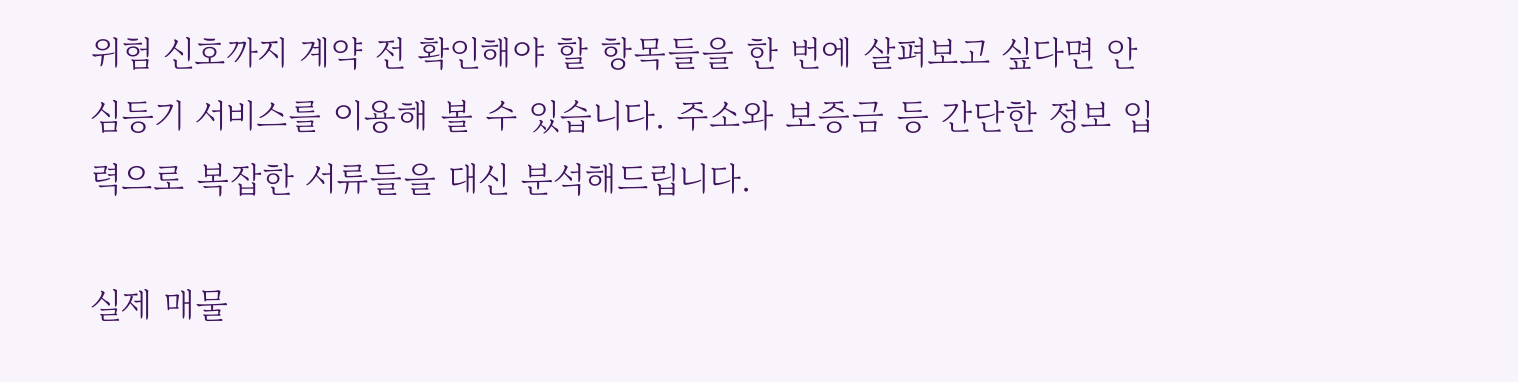위험 신호까지 계약 전 확인해야 할 항목들을 한 번에 살펴보고 싶다면 안심등기 서비스를 이용해 볼 수 있습니다. 주소와 보증금 등 간단한 정보 입력으로 복잡한 서류들을 대신 분석해드립니다.

실제 매물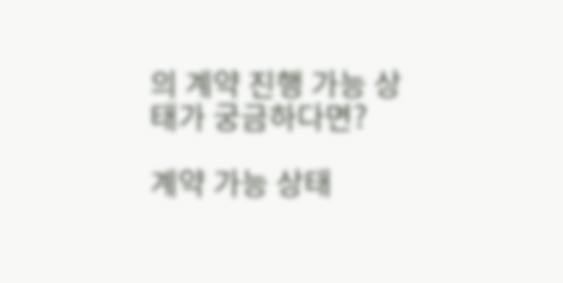의 계약 진행 가능 상태가 궁금하다면?

계약 가능 상태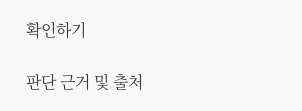확인하기

판단 근거 및 출처